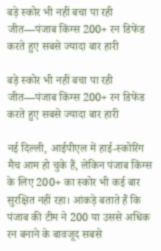बड़े स्कोर भी नहीं बचा पा रही जीत—पंजाब किंग्स 200+ रन डिफेंड करते हुए सबसे ज्यादा बार हारी

बड़े स्कोर भी नहीं बचा पा रही जीत—पंजाब किंग्स 200+ रन डिफेंड करते हुए सबसे ज्यादा बार हारी

नई दिल्ली, आईपीएल में हाई-स्कोरिंग मैच आम हो चुके हैं, लेकिन पंजाब किंग्स के लिए 200+ का स्कोर भी कई बार सुरक्षित नहीं रहा। आंकड़े बताते हैं कि पंजाब की टीम ने 200 या उससे अधिक रन बनाने के बावजूद सबसे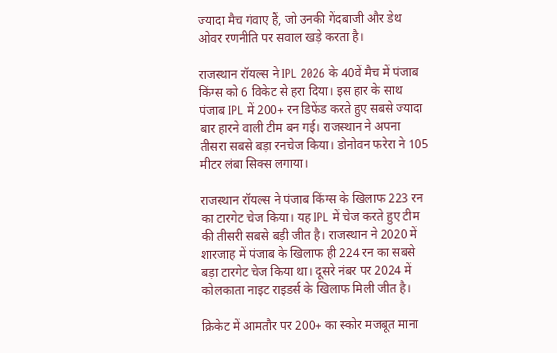ज्यादा मैच गंवाए हैं, जो उनकी गेंदबाजी और डेथ ओवर रणनीति पर सवाल खड़े करता है।

राजस्थान रॉयल्स ने IPL 2026 के 40वें मैच में पंजाब किंग्स को 6 विकेट से हरा दिया। इस हार के साथ पंजाब IPL में 200+ रन डिफेंड करते हुए सबसे ज्यादा बार हारने वाली टीम बन गई। राजस्थान ने अपना तीसरा सबसे बड़ा रनचेज किया। डोनोवन फरेरा ने 105 मीटर लंबा सिक्स लगाया।

राजस्थान रॉयल्स ने पंजाब किंग्स के खिलाफ 223 रन का टारगेट चेज किया। यह IPL में चेज करते हुए टीम की तीसरी सबसे बड़ी जीत है। राजस्थान ने 2020 में शारजाह में पंजाब के खिलाफ ही 224 रन का सबसे बड़ा टारगेट चेज किया था। दूसरे नंबर पर 2024 में कोलकाता नाइट राइडर्स के खिलाफ मिली जीत है।

क्रिकेट में आमतौर पर 200+ का स्कोर मजबूत माना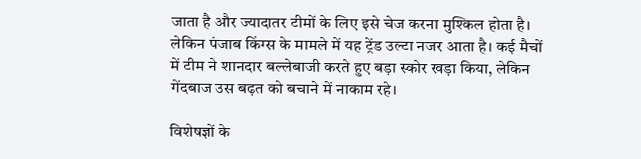जाता है और ज्यादातर टीमों के लिए इसे चेज करना मुश्किल होता है। लेकिन पंजाब किंग्स के मामले में यह ट्रेंड उल्टा नजर आता है। कई मैचों में टीम ने शानदार बल्लेबाजी करते हुए बड़ा स्कोर खड़ा किया, लेकिन गेंदबाज उस बढ़त को बचाने में नाकाम रहे।

विशेषज्ञों के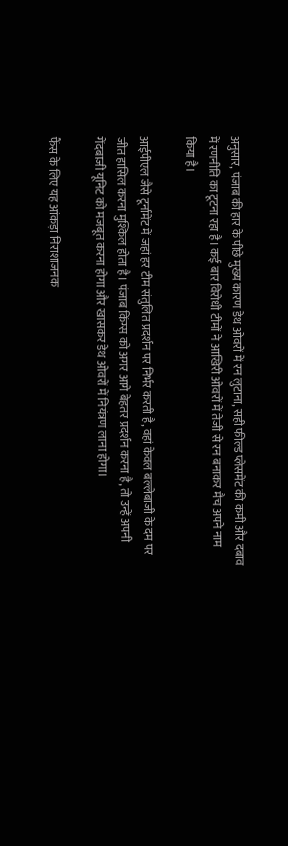अनुसार, पंजाब की हार के पीछे मुख्य कारण डेथ ओवरों में रन लुटाना, सही फील्ड प्लेसमेंट की कमी और दबाव में रणनीति का टूटना रहा है। कई बार विरोधी टीमों ने आखिरी ओवरों में तेजी से रन बनाकर मैच अपने नाम किया है।

आईपीएल जैसे टूर्नामेंट में जहां हर टीम संतुलित प्रदर्शन पर निर्भर करती है, वहां केवल बल्लेबाजी के दम पर जीत हासिल करना मुश्किल होता है। पंजाब किंग्स को अगर आगे बेहतर प्रदर्शन करना है, तो उन्हें अपनी गेंदबाजी यूनिट को मजबूत करना होगा और खासकर डेथ ओवरों में नियंत्रण लाना होगा।

फैंस के लिए यह आंकड़ा निराशाजनक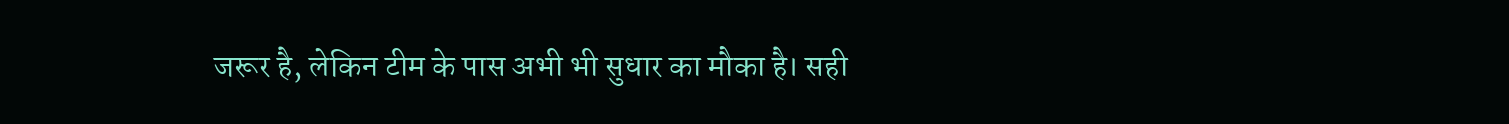जरूर है, लेकिन टीम के पास अभी भी सुधार का मौका है। सही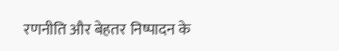रणनीति और बेहतर निष्पादन के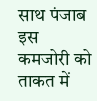साथ पंजाब इस कमजोरी को ताकत में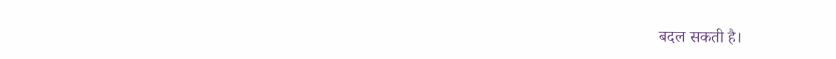बदल सकती है।